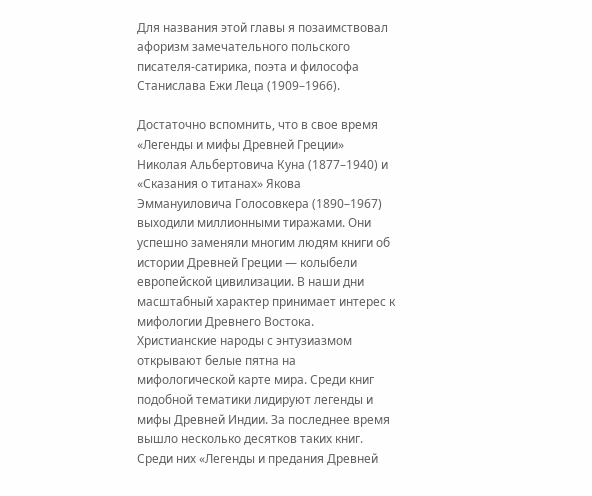Для названия этой главы я позаимствовал афоризм замечательного польского писателя-сатирика, поэта и философа Станислава Ежи Леца (1909–1966).

Достаточно вспомнить, что в свое время «Легенды и мифы Древней Греции» Николая Альбертовича Куна (1877–1940) и «Сказания о титанах» Якова Эммануиловича Голосовкера (1890–1967) выходили миллионными тиражами. Они успешно заменяли многим людям книги об истории Древней Греции — колыбели европейской цивилизации. В наши дни масштабный характер принимает интерес к мифологии Древнего Востока. Христианские народы с энтузиазмом открывают белые пятна на мифологической карте мира. Среди книг подобной тематики лидируют легенды и мифы Древней Индии. За последнее время вышло несколько десятков таких книг. Среди них «Легенды и предания Древней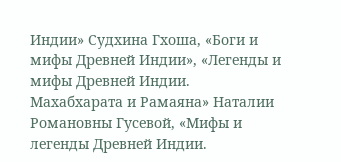Индии» Судхина Гхоша, «Боги и мифы Древней Индии», «Легенды и мифы Древней Индии. Махабхарата и Рамаяна» Наталии Романовны Гусевой, «Мифы и легенды Древней Индии.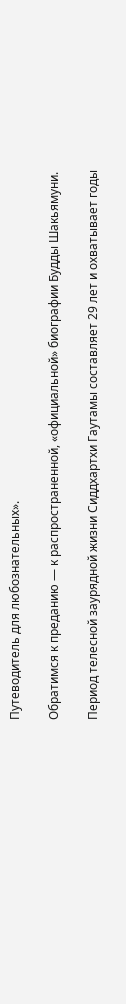Путеводитель для любознательных».

Обратимся к преданию — к распространенной, «официальной» биографии Будды Шакьямуни.

Период телесной заурядной жизни Сиддхартхи Гаутамы составляет 29 лет и охватывает годы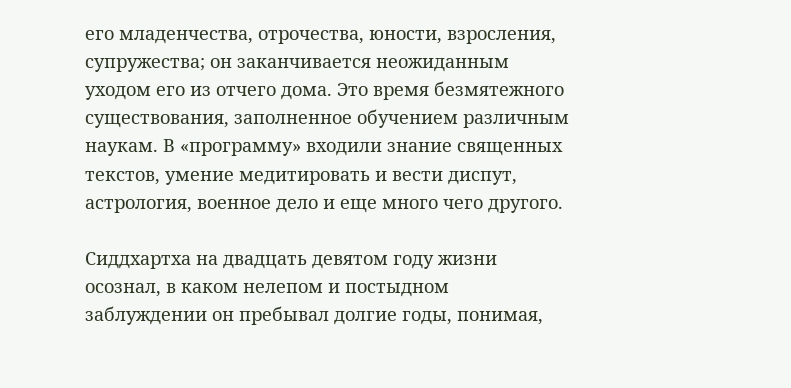его младенчества, отрочества, юности, взросления, супружества; он заканчивается неожиданным уходом его из отчего дома. Это время безмятежного существования, заполненное обучением различным наукам. В «программу» входили знание священных текстов, умение медитировать и вести диспут, астрология, военное дело и еще много чего другого.

Сиддхартха на двадцать девятом году жизни осознал, в каком нелепом и постыдном заблуждении он пребывал долгие годы, понимая,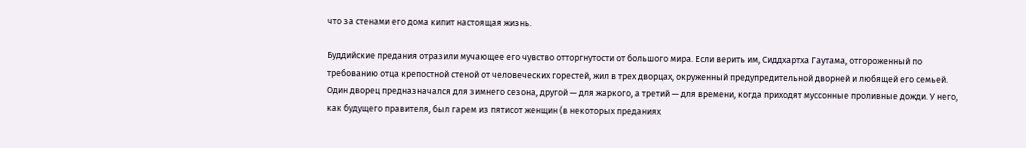что за стенами его дома кипит настоящая жизнь.

Буддийские предания отразили мучающее его чувство отторгнутости от большого мира. Если верить им, Сиддхартха Гаутама, отгороженный по требованию отца крепостной стеной от человеческих горестей, жил в трех дворцах, окруженный предупредительной дворней и любящей его семьей. Один дворец предназначался для зимнего сезона, другой — для жаркого, а третий — для времени, когда приходят муссонные проливные дожди. У него, как будущего правителя, был гарем из пятисот женщин (в некоторых преданиях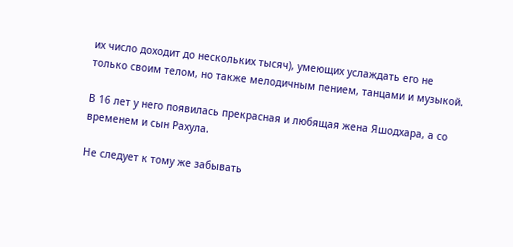их число доходит до нескольких тысяч), умеющих услаждать его не только своим телом, но также мелодичным пением, танцами и музыкой.

В 16 лет у него появилась прекрасная и любящая жена Яшодхара, а со временем и сын Рахула.

Не следует к тому же забывать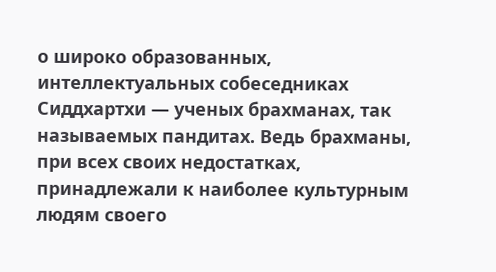о широко образованных, интеллектуальных собеседниках Сиддхартхи — ученых брахманах, так называемых пандитах. Ведь брахманы, при всех своих недостатках, принадлежали к наиболее культурным людям своего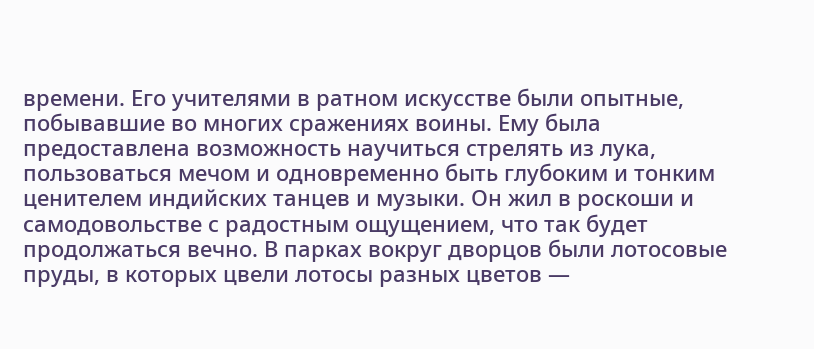времени. Его учителями в ратном искусстве были опытные, побывавшие во многих сражениях воины. Ему была предоставлена возможность научиться стрелять из лука, пользоваться мечом и одновременно быть глубоким и тонким ценителем индийских танцев и музыки. Он жил в роскоши и самодовольстве с радостным ощущением, что так будет продолжаться вечно. В парках вокруг дворцов были лотосовые пруды, в которых цвели лотосы разных цветов —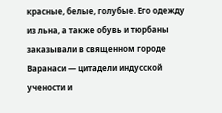красные, белые, голубые. Его одежду из льна, а также обувь и тюрбаны заказывали в священном городе Варанаси — цитадели индусской учености и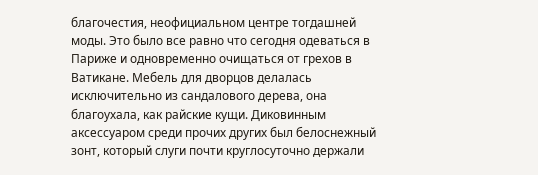благочестия, неофициальном центре тогдашней моды. Это было все равно что сегодня одеваться в Париже и одновременно очищаться от грехов в Ватикане. Мебель для дворцов делалась исключительно из сандалового дерева, она благоухала, как райские кущи. Диковинным аксессуаром среди прочих других был белоснежный зонт, который слуги почти круглосуточно держали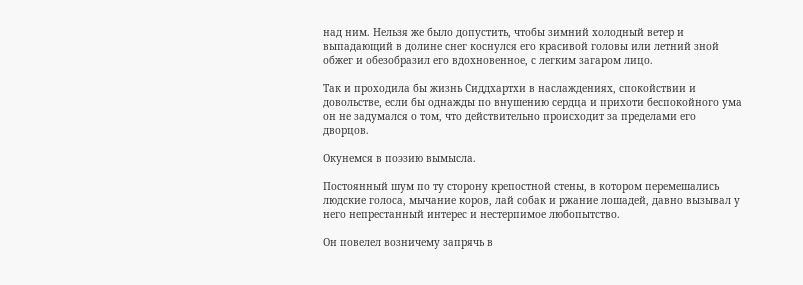над ним. Нельзя же было допустить, чтобы зимний холодный ветер и выпадающий в долине снег коснулся его красивой головы или летний зной обжег и обезобразил его вдохновенное, с легким загаром лицо.

Так и проходила бы жизнь Сиддхартхи в наслаждениях, спокойствии и довольстве, если бы однажды по внушению сердца и прихоти беспокойного ума он не задумался о том, что действительно происходит за пределами его дворцов.

Окунемся в поэзию вымысла.

Постоянный шум по ту сторону крепостной стены, в котором перемешались людские голоса, мычание коров, лай собак и ржание лошадей, давно вызывал у него непрестанный интерес и нестерпимое любопытство.

Он повелел возничему запрячь в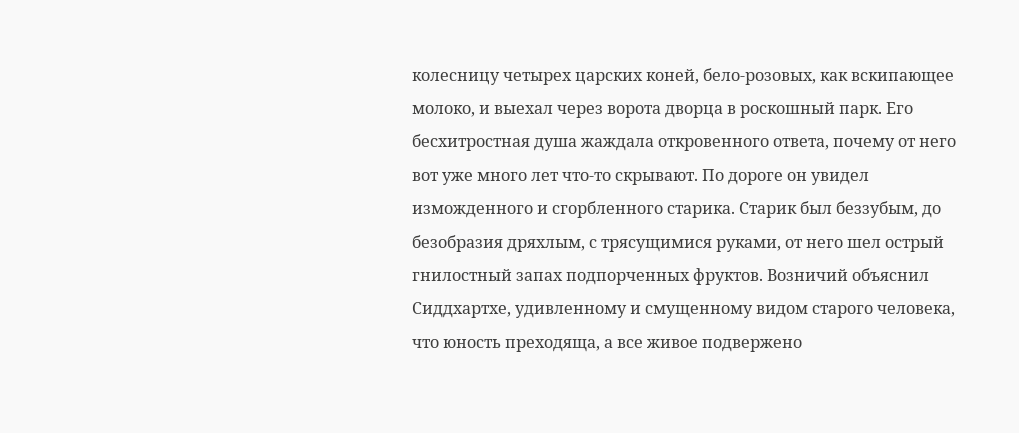колесницу четырех царских коней, бело-розовых, как вскипающее молоко, и выехал через ворота дворца в роскошный парк. Его бесхитростная душа жаждала откровенного ответа, почему от него вот уже много лет что-то скрывают. По дороге он увидел изможденного и сгорбленного старика. Старик был беззубым, до безобразия дряхлым, с трясущимися руками, от него шел острый гнилостный запах подпорченных фруктов. Возничий объяснил Сиддхартхе, удивленному и смущенному видом старого человека, что юность преходяща, а все живое подвержено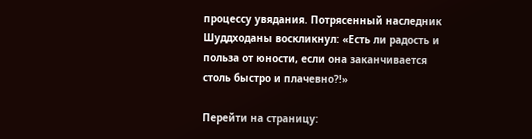процессу увядания. Потрясенный наследник Шуддходаны воскликнул: «Есть ли радость и польза от юности, если она заканчивается столь быстро и плачевно?!»

Перейти на страницу: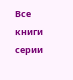Все книги серии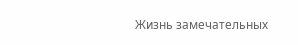Жизнь замечательных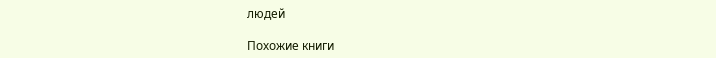людей

Похожие книги